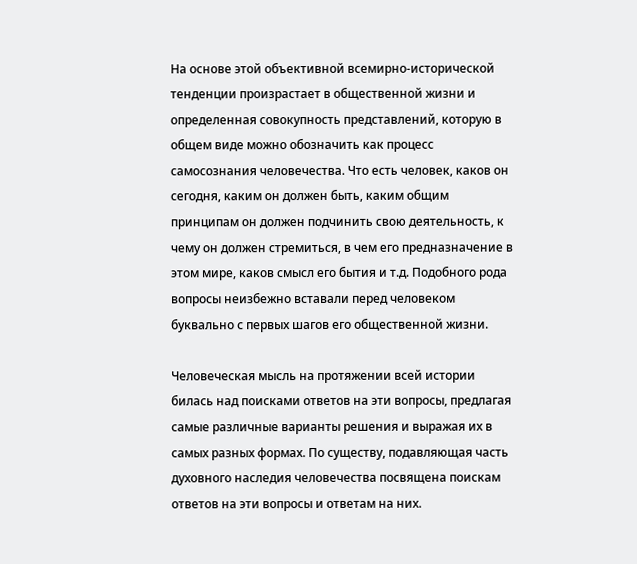На основе этой объективной всемирно-исторической тенденции произрастает в общественной жизни и определенная совокупность представлений, которую в общем виде можно обозначить как процесс самосознания человечества. Что есть человек, каков он сегодня, каким он должен быть, каким общим принципам он должен подчинить свою деятельность, к чему он должен стремиться, в чем его предназначение в этом мире, каков смысл его бытия и т.д. Подобного рода вопросы неизбежно вставали перед человеком буквально с первых шагов его общественной жизни.

Человеческая мысль на протяжении всей истории билась над поисками ответов на эти вопросы, предлагая самые различные варианты решения и выражая их в самых разных формах. По существу, подавляющая часть духовного наследия человечества посвящена поискам ответов на эти вопросы и ответам на них.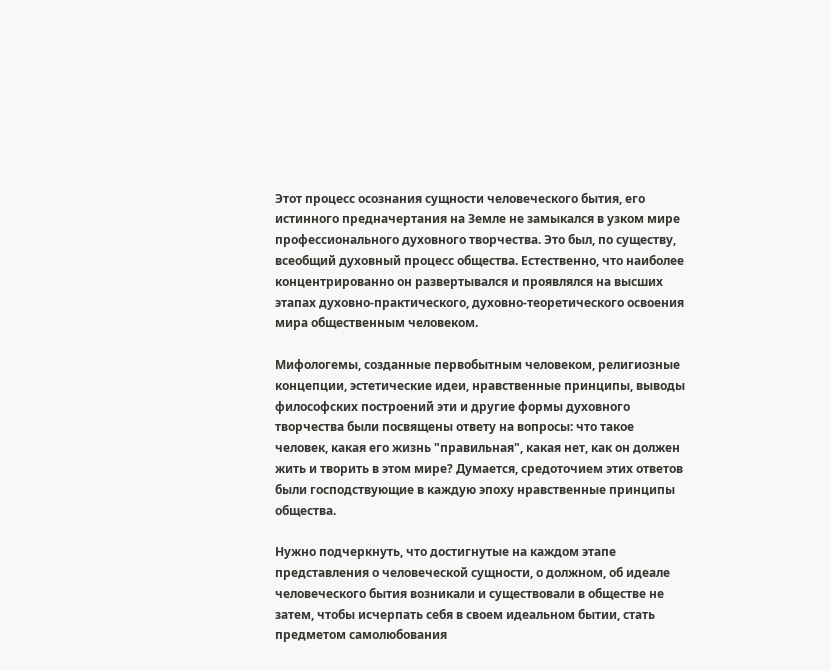Этот процесс осознания сущности человеческого бытия, его истинного предначертания на Земле не замыкался в узком мире профессионального духовного творчества. Это был, по существу, всеобщий духовный процесс общества. Естественно, что наиболее концентрированно он развертывался и проявлялся на высших этапах духовно-практического, духовно-теоретического освоения мира общественным человеком.

Мифологемы, созданные первобытным человеком, религиозные концепции, эстетические идеи, нравственные принципы, выводы философских построений эти и другие формы духовного творчества были посвящены ответу на вопросы: что такое человек, какая его жизнь "правильная", какая нет, как он должен жить и творить в этом мире? Думается, средоточием этих ответов были господствующие в каждую эпоху нравственные принципы общества.

Нужно подчеркнуть, что достигнутые на каждом этапе представления о человеческой сущности, о должном, об идеале человеческого бытия возникали и существовали в обществе не затем, чтобы исчерпать себя в своем идеальном бытии, стать предметом самолюбования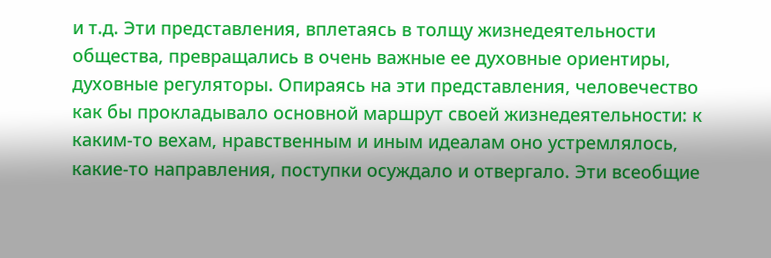и т.д. Эти представления, вплетаясь в толщу жизнедеятельности общества, превращались в очень важные ее духовные ориентиры, духовные регуляторы. Опираясь на эти представления, человечество как бы прокладывало основной маршрут своей жизнедеятельности: к каким-то вехам, нравственным и иным идеалам оно устремлялось, какие-то направления, поступки осуждало и отвергало. Эти всеобщие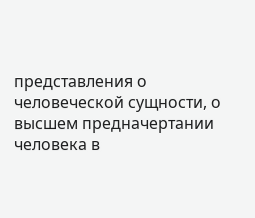представления о человеческой сущности, о высшем предначертании человека в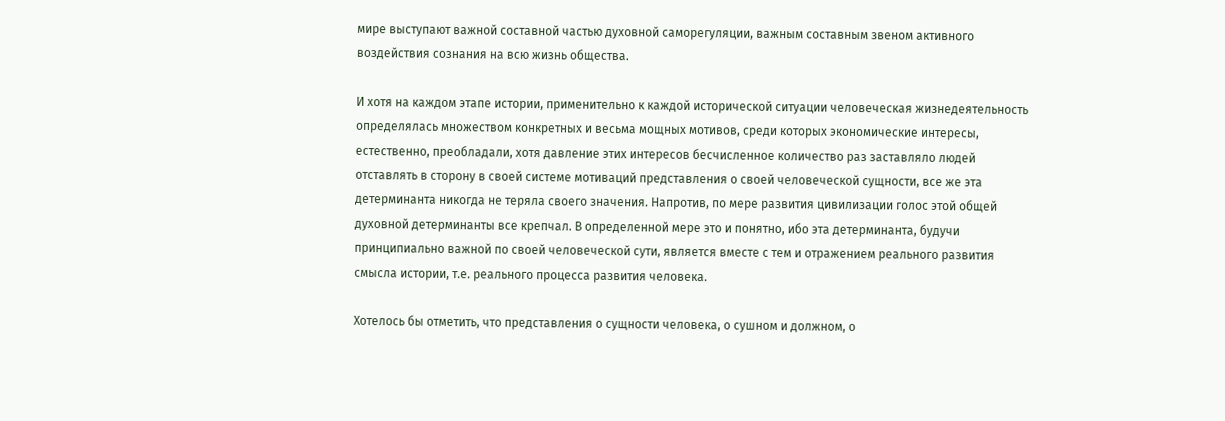мире выступают важной составной частью духовной саморегуляции, важным составным звеном активного воздействия сознания на всю жизнь общества.

И хотя на каждом этапе истории, применительно к каждой исторической ситуации человеческая жизнедеятельность определялась множеством конкретных и весьма мощных мотивов, среди которых экономические интересы, естественно, преобладали, хотя давление этих интересов бесчисленное количество раз заставляло людей отставлять в сторону в своей системе мотиваций представления о своей человеческой сущности, все же эта детерминанта никогда не теряла своего значения. Напротив, по мере развития цивилизации голос этой общей духовной детерминанты все крепчал. В определенной мере это и понятно, ибо эта детерминанта, будучи принципиально важной по своей человеческой сути, является вместе с тем и отражением реального развития смысла истории, т.е. реального процесса развития человека.

Хотелось бы отметить, что представления о сущности человека, о сушном и должном, о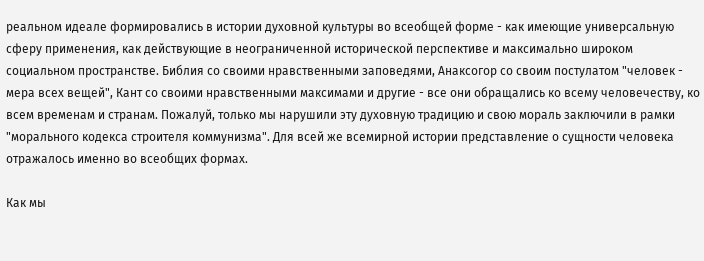реальном идеале формировались в истории духовной культуры во всеобщей форме - как имеющие универсальную сферу применения, как действующие в неограниченной исторической перспективе и максимально широком социальном пространстве. Библия со своими нравственными заповедями, Анаксогор со своим постулатом "человек - мера всех вещей", Кант со своими нравственными максимами и другие - все они обращались ко всему человечеству, ко всем временам и странам. Пожалуй, только мы нарушили эту духовную традицию и свою мораль заключили в рамки "морального кодекса строителя коммунизма". Для всей же всемирной истории представление о сущности человека отражалось именно во всеобщих формах.

Как мы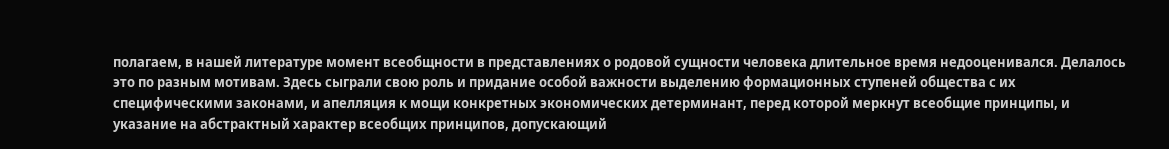полагаем, в нашей литературе момент всеобщности в представлениях о родовой сущности человека длительное время недооценивался. Делалось это по разным мотивам. Здесь сыграли свою роль и придание особой важности выделению формационных ступеней общества с их специфическими законами, и апелляция к мощи конкретных экономических детерминант, перед которой меркнут всеобщие принципы, и указание на абстрактный характер всеобщих принципов, допускающий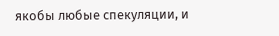якобы любые спекуляции, и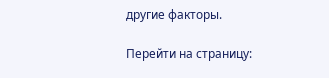другие факторы.

Перейти на страницу: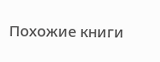Похожие книги